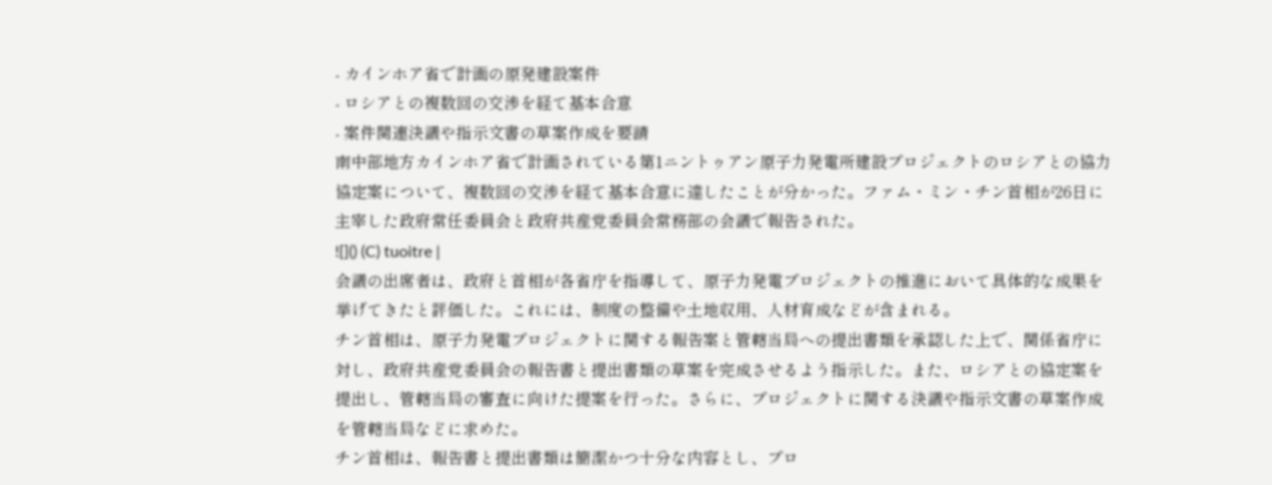- カインホア省で計画の原発建設案件
- ロシアとの複数回の交渉を経て基本合意
- 案件関連決議や指示文書の草案作成を要請
南中部地方カインホア省で計画されている第1ニントゥアン原子力発電所建設プロジェクトのロシアとの協力協定案について、複数回の交渉を経て基本合意に達したことが分かった。ファム・ミン・チン首相が26日に主宰した政府常任委員会と政府共産党委員会常務部の会議で報告された。
![]() (C) tuoitre |
会議の出席者は、政府と首相が各省庁を指導して、原子力発電プロジェクトの推進において具体的な成果を挙げてきたと評価した。これには、制度の整備や土地収用、人材育成などが含まれる。
チン首相は、原子力発電プロジェクトに関する報告案と管轄当局への提出書類を承認した上で、関係省庁に対し、政府共産党委員会の報告書と提出書類の草案を完成させるよう指示した。また、ロシアとの協定案を提出し、管轄当局の審査に向けた提案を行った。さらに、プロジェクトに関する決議や指示文書の草案作成を管轄当局などに求めた。
チン首相は、報告書と提出書類は簡潔かつ十分な内容とし、プロ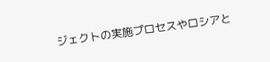ジェクトの実施プロセスやロシアと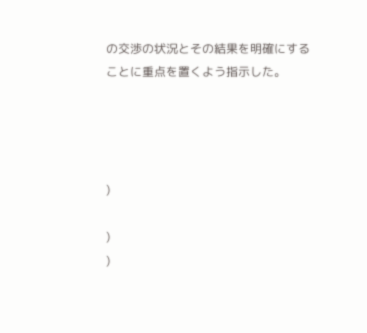の交渉の状況とその結果を明確にすることに重点を置くよう指示した。




)

)
)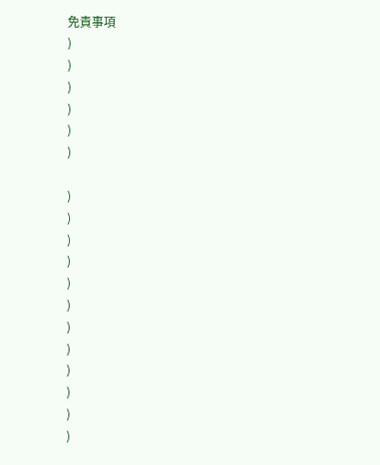免責事項
)
)
)
)
)
)

)
)
)
)
)
)
)
)
)
)
)
)